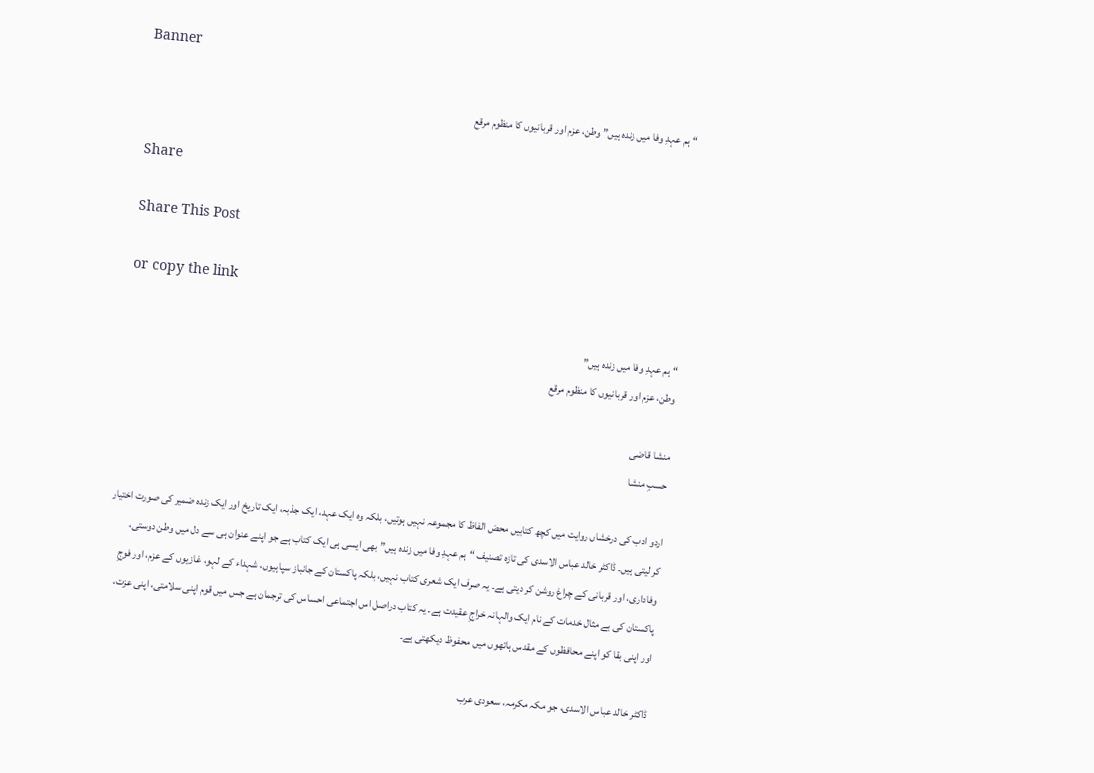Banner

“ہم عہدِ وفا میں زندہ ہیں” وطن، عزم اور قربانیوں کا منظوم مرقع

Share

Share This Post

or copy the link

“ہم عہدِ وفا میں زندہ ہیں”
وطن، عزم اور قربانیوں کا منظوم مرقع

منشا قاضی
حسبِ منشا

اردو ادب کی درخشاں روایت میں کچھ کتابیں محض الفاظ کا مجموعہ نہیں ہوتیں، بلکہ وہ ایک عہد، ایک جذبہ، ایک تاریخ اور ایک زندہ ضمیر کی صورت اختیار کر لیتی ہیں۔ ڈاکٹر خالد عباس الاسدی کی تازہ تصنیف “ہم عہدِ وفا میں زندہ ہیں” بھی ایسی ہی ایک کتاب ہے جو اپنے عنوان ہی سے دل میں وطن دوستی، وفاداری، اور قربانی کے چراغ روشن کر دیتی ہے۔ یہ صرف ایک شعری کتاب نہیں، بلکہ پاکستان کے جانباز سپاہیوں، شہداء کے لہو، غازیوں کے عزم، اور فوجِ پاکستان کی بے مثال خدمات کے نام ایک والہانہ خراجِ عقیدت ہے۔ یہ کتاب دراصل اس اجتماعی احساس کی ترجمان ہے جس میں قوم اپنی سلامتی، اپنی عزت، اور اپنی بقا کو اپنے محافظوں کے مقدس ہاتھوں میں محفوظ دیکھتی ہے۔

ڈاکٹر خالد عباس الاسدی، جو مکہ مکرمہ، سعودی عرب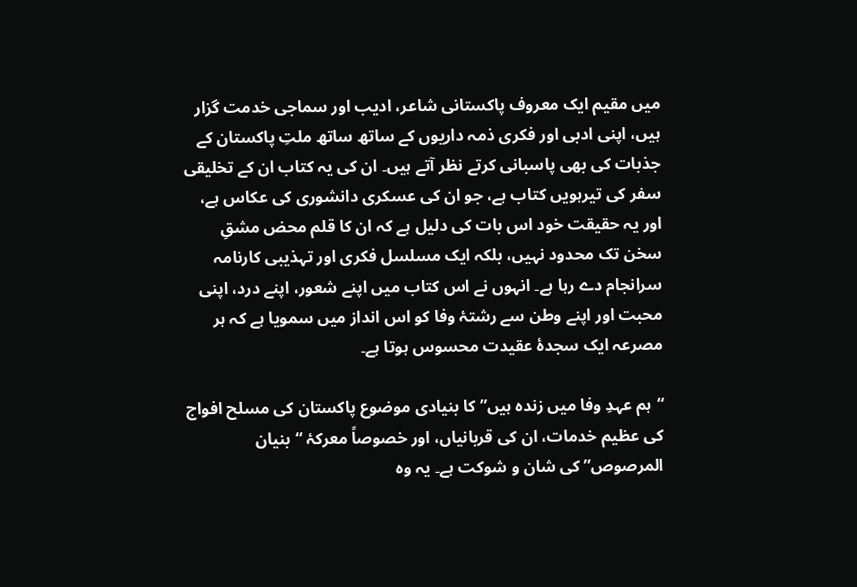میں مقیم ایک معروف پاکستانی شاعر، ادیب اور سماجی خدمت گزار ہیں، اپنی ادبی اور فکری ذمہ داریوں کے ساتھ ساتھ ملتِ پاکستان کے جذبات کی بھی پاسبانی کرتے نظر آتے ہیں۔ ان کی یہ کتاب ان کے تخلیقی سفر کی تیرہویں کتاب ہے، جو ان کی عسکری دانشوری کی عکاس ہے، اور یہ حقیقت خود اس بات کی دلیل ہے کہ ان کا قلم محض مشقِ سخن تک محدود نہیں، بلکہ ایک مسلسل فکری اور تہذیبی کارنامہ سرانجام دے رہا ہے۔ انہوں نے اس کتاب میں اپنے شعور، اپنے درد، اپنی محبت اور اپنے وطن سے رشتۂ وفا کو اس انداز میں سمویا ہے کہ ہر مصرعہ ایک سجدۂ عقیدت محسوس ہوتا ہے۔

“ہم عہدِ وفا میں زندہ ہیں” کا بنیادی موضوع پاکستان کی مسلح افواج کی عظیم خدمات، ان کی قربانیاں، اور خصوصاً معرکۂ “بنیان المرصوص” کی شان و شوکت ہے۔ یہ وہ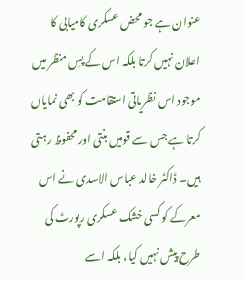عنوان ہے جو محض عسکری کامیابی کا اعلان نہیں کرتا بلکہ اس کے پسِ منظر میں موجود اس نظریاتی استقامت کو بھی نمایاں کرتا ہے جس سے قومیں بنتی اور محفوظ رہتی ہیں۔ ڈاکٹر خالد عباس الاسدی نے اس معرکے کو کسی خشک عسکری رپورٹ کی طرح پیش نہیں کیا، بلکہ اسے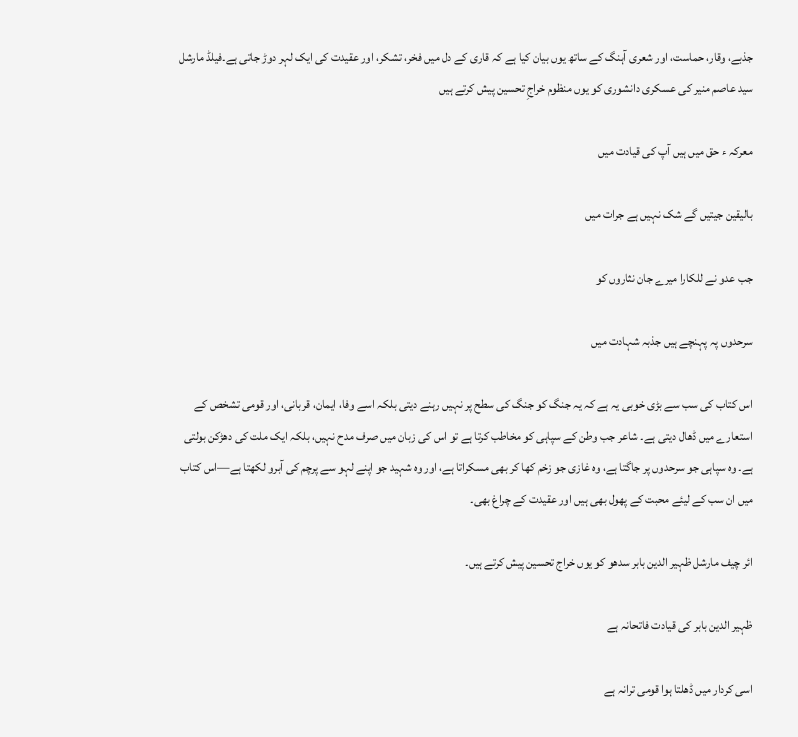جذبے، وقار، حماست، اور شعری آہنگ کے ساتھ یوں بیان کیا ہے کہ قاری کے دل میں فخر، تشکر، اور عقیدت کی ایک لہر دوڑ جاتی ہے۔فیلڈ مارشل سید عاصم منیر کی عسکری دانشوری کو یوں منظوم خراجِ تحسین پیش کرتے ہیں

معرکہ ء حق میں ہیں آپ کی قیادت میں

بالیقین جیتیں گے شک نہیں ہے جرات میں

جب عدو نے للکارا میرے جان نثاروں کو

سرحدوں پہ پہنچے ہیں جذبہ شہادت میں

اس کتاب کی سب سے بڑی خوبی یہ ہے کہ یہ جنگ کو جنگ کی سطح پر نہیں رہنے دیتی بلکہ اسے وفا، ایمان، قربانی، اور قومی تشخص کے استعارے میں ڈھال دیتی ہے۔ شاعر جب وطن کے سپاہی کو مخاطب کرتا ہے تو اس کی زبان میں صرف مدح نہیں، بلکہ ایک ملت کی دھڑکن بولتی ہے۔ وہ سپاہی جو سرحدوں پر جاگتا ہے، وہ غازی جو زخم کھا کر بھی مسکراتا ہے، اور وہ شہید جو اپنے لہو سے پرچم کی آبرو لکھتا ہے—اس کتاب میں ان سب کے لیئے محبت کے پھول بھی ہیں اور عقیدت کے چراغ بھی۔

ائر چیف مارشل ظہیر الدین بابر سدھو کو یوں خراج تحسین پیش کرتے ہیں۔

ظہیر الدین بابر کی قیادت فاتحانہ ہے

اسی کردار میں ڈھلتا ہوا قومی ترانہ ہے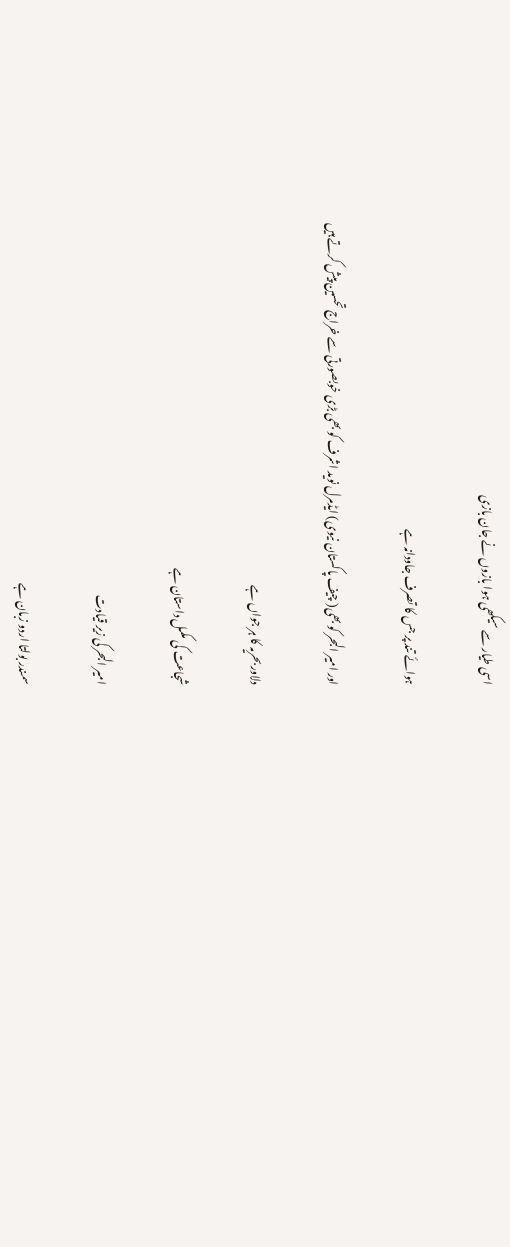اسی طیار سے سیکھی ہوا بازوں نے جان بازی

ہوائے تند پر جس کا تصرف جاودانہ ہے

اور امیر البحر کو بھی( چیف پاکستان نیوی) ایڈمرل نوید اشرف کو بھی بڑی خوبصورتی سے خراج تحسین پیش کرتے ہیں

دلاور بحریہ کا ہر جواں ہے

شجاعت کی مکمل داستان ہے

امیر البحر کی زیر قیادت

سمندر بولتا اردو زبان ہے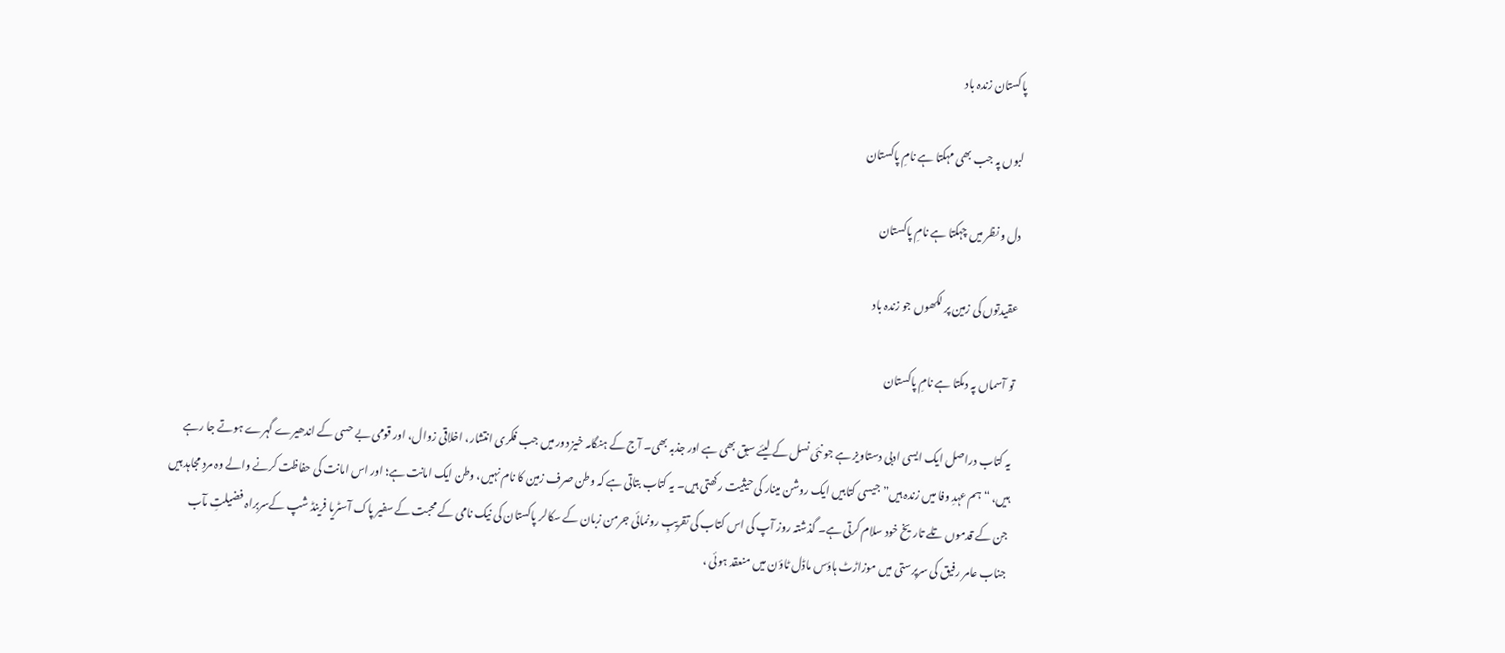پاکستان زندہ باد

لبوں پہ جب بھی مہکتا ہے نامِ پاکستان

دل و نظر میں چہکتا ہے نامِ پاکستان

عقیدتوں کی زمین پر لکھوں جو زندہ باد

تو آسماں پہ دمکتا ہے نامِ پاکستان

یہ کتاب دراصل ایک ایسی ادبی دستاویز ہے جو نئی نسل کے لیئے سبق بھی ہے اور جذبہ بھی۔ آج کے ہنگامہ خیز دور میں جب فکری انتشار، اخلاقی زوال، اور قومی بے حسی کے اندھیرے گہرے ہوتے جا رہے ہیں، “ہم عہدِ وفا میں زندہ ہیں” جیسی کتابیں ایک روشن مینار کی حیثیت رکھتی ہیں۔ یہ کتاب بتاتی ہے کہ وطن صرف زمین کا نام نہیں، وطن ایک امانت ہے؛ اور اس امانت کی حفاظت کرنے والے وہ مردِ مجاہد ہیں جن کے قدموں تلے تاریخ خود سلام کرتی ہے۔ گذشتہ روز آپ کی اس کتاب کی تقریبِ رونمائی جرمن زبان کے سکالر پاکستان کی نیک نامی کے محبت کے سفیر پاک آسٹریا فرینڈ شپ کےسربراہ فضیلتِ مآب جناب عامر رفیق کی سرپرستی میں موزاڑٹ ہاؤس ماڈل ٹاؤن میں منعقد ہوئی ،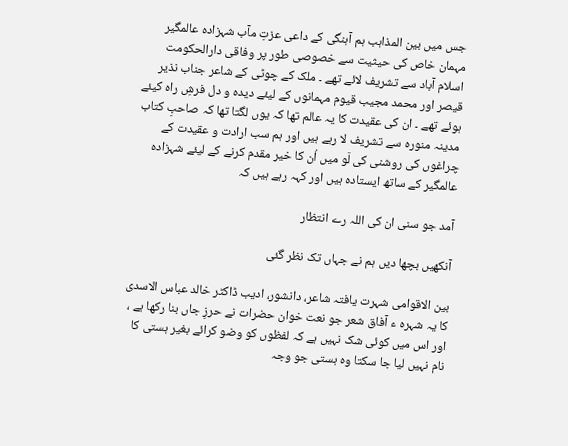جس میں بین المذاہب ہم آہنگی کے داعی عزتِ مآب شہزادہ عالمگیر مہمان خاص کی حیثیت سے خصوصی طور پر وفاقی دارالحکومت اسلام آباد سے تشریف لائے تھے ۔ ملک کے چوٹی کے شاعر جناب نذیر قیصر اور محمد مجیب قیوم مہمانوں کے لیئے دیدہ و دل فرشِ راہ کیئے ہوئے تھے ۔ ان کی عقیدت کا یہ عالم تھا کہ یوں لگتا تھا کہ صاحبِ کتاب مدینہ منورہ سے تشریف لا رہے ہیں اور ہم سب ارادت و عقیدت کے چراغوں کی روشنی کی لٙو میں اُن کا خیر مقدم کرنے کے لیئے شہزادہ عالمگیر کے ساتھ ایستادہ ہیں اور کہہ رہے ہیں کہ

آمد جو سنی ان کی اللہ رے انتظار

آنکھیں بچھا دیں ہم نے جہاں تک نظر گئی

بین الاقوامی شہرت یافتہ شاعر، دانشور، ادیب ڈاکٹر خالد عباس الاسدی کا یہ شہرہ ء آفاق شعر جو نعت خوان حضرات نے حرزِ جاں بنا رکھا ہے ، اور اس میں کوئی شک نہیں ہے کہ لفظوں کو وضو کرائے بغیر ہستی کا نام نہیں لیا جا سکتا وہ ہستی جو وجہ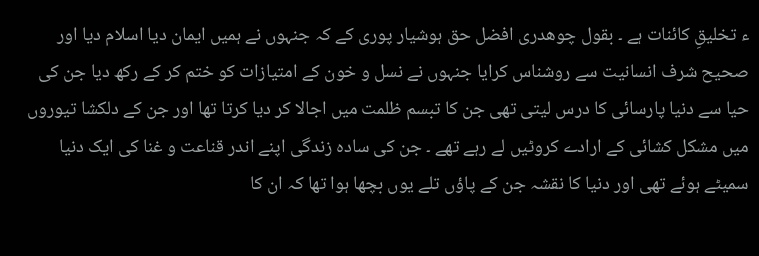ء تخلیقِ کائنات ہے ۔ بقول چوھدری افضل حق ہوشیار پوری کے کہ جنہوں نے ہمیں ایمان دیا اسلام دیا اور صحیح شرف انسانیت سے روشناس کرایا جنہوں نے نسل و خون کے امتیازات کو ختم کر کے رکھ دیا جن کی حیا سے دنیا پارسائی کا درس لیتی تھی جن کا تبسم ظلمت میں اجالا کر دیا کرتا تھا اور جن کے دلکشا تیوروں میں مشکل کشائی کے ارادے کروٹیں لے رہے تھے ۔ جن کی سادہ زندگی اپنے اندر قناعت و غنا کی ایک دنیا سمیٹے ہوئے تھی اور دنیا کا نقشہ جن کے پاؤں تلے یوں بچھا ہوا تھا کہ ان کا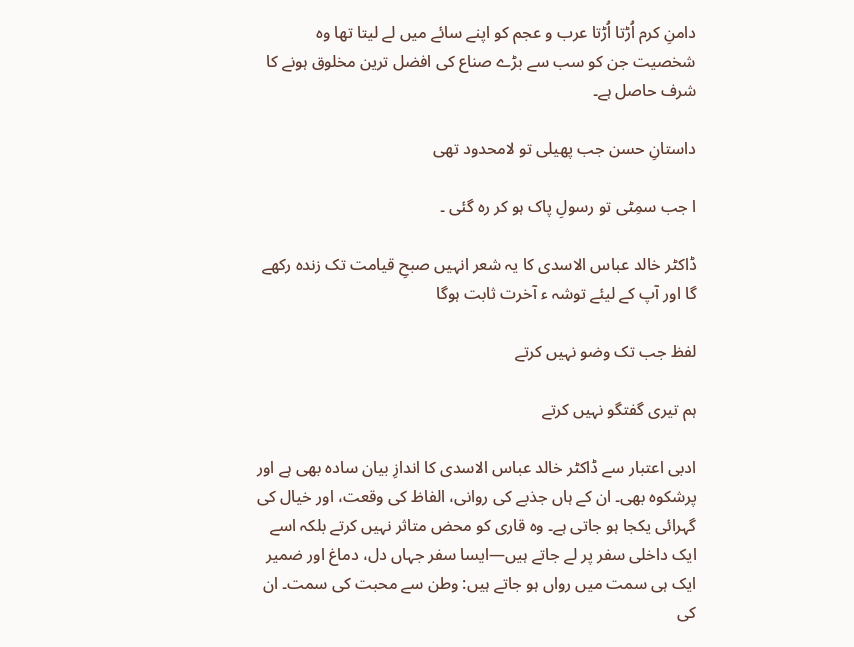دامنِ کرم اُڑتا اُڑتا عرب و عجم کو اپنے سائے میں لے لیتا تھا وہ شخصیت جن کو سب سے بڑے صناع کی افضل ترین مخلوق ہونے کا شرف حاصل ہے۔

داستانِ حسن جب پھیلی تو لامحدود تھی

ا جب سمِٹی تو رسولِ پاک ہو کر رہ گئی ۔

ڈاکٹر خالد عباس الاسدی کا یہ شعر انہیں صبحِ قیامت تک زندہ رکھے گا اور آپ کے لیئے توشہ ء آخرت ثابت ہوگا

لفظ جب تک وضو نہیں کرتے

ہم تیری گفتگو نہیں کرتے

ادبی اعتبار سے ڈاکٹر خالد عباس الاسدی کا اندازِ بیان سادہ بھی ہے اور پرشکوہ بھی۔ ان کے ہاں جذبے کی روانی، الفاظ کی وقعت، اور خیال کی گہرائی یکجا ہو جاتی ہے۔ وہ قاری کو محض متاثر نہیں کرتے بلکہ اسے ایک داخلی سفر پر لے جاتے ہیں—ایسا سفر جہاں دل، دماغ اور ضمیر ایک ہی سمت میں رواں ہو جاتے ہیں: وطن سے محبت کی سمت۔ ان کی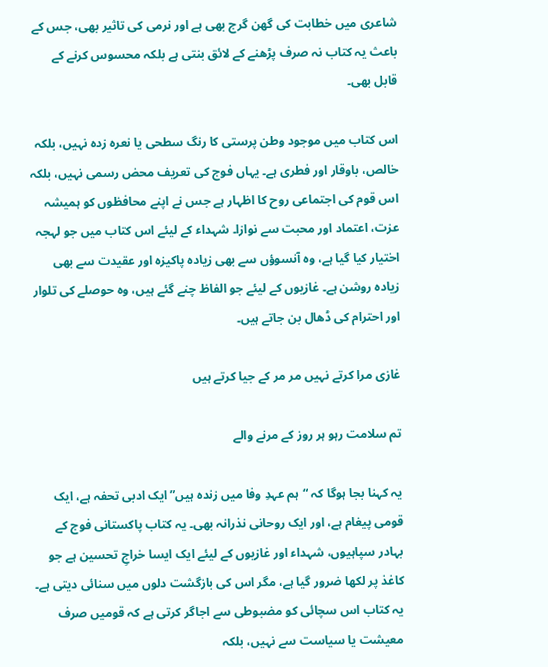شاعری میں خطابت کی گھن گرج بھی ہے اور نرمی کی تاثیر بھی، جس کے باعث یہ کتاب نہ صرف پڑھنے کے لائق بنتی ہے بلکہ محسوس کرنے کے قابل بھی۔

اس کتاب میں موجود وطن پرستی کا رنگ سطحی یا نعرہ زدہ نہیں، بلکہ خالص، باوقار اور فطری ہے۔ یہاں فوج کی تعریف محض رسمی نہیں، بلکہ اس قوم کی اجتماعی روح کا اظہار ہے جس نے اپنے محافظوں کو ہمیشہ عزت، اعتماد اور محبت سے نوازا۔ شہداء کے لیئے اس کتاب میں جو لہجہ اختیار کیا گیا ہے، وہ آنسوؤں سے بھی زیادہ پاکیزہ اور عقیدت سے بھی زیادہ روشن ہے۔ غازیوں کے لیئے جو الفاظ چنے گئے ہیں، وہ حوصلے کی تلوار اور احترام کی ڈھال بن جاتے ہیں۔

غازی مرا کرتے نہیں مر مر کے جیا کرتے ہیں

تم سلامت رہو ہر روز کے مرنے والے

یہ کہنا بجا ہوگا کہ “ہم عہدِ وفا میں زندہ ہیں” ایک ادبی تحفہ ہے، ایک قومی پیغام ہے، اور ایک روحانی نذرانہ بھی۔ یہ کتاب پاکستانی فوج کے بہادر سپاہیوں، شہداء اور غازیوں کے لیئے ایک ایسا خراجِ تحسین ہے جو کاغذ پر لکھا ضرور گیا ہے، مگر اس کی بازگشت دلوں میں سنائی دیتی ہے۔ یہ کتاب اس سچائی کو مضبوطی سے اجاگر کرتی ہے کہ قومیں صرف معیشت یا سیاست سے نہیں، بلکہ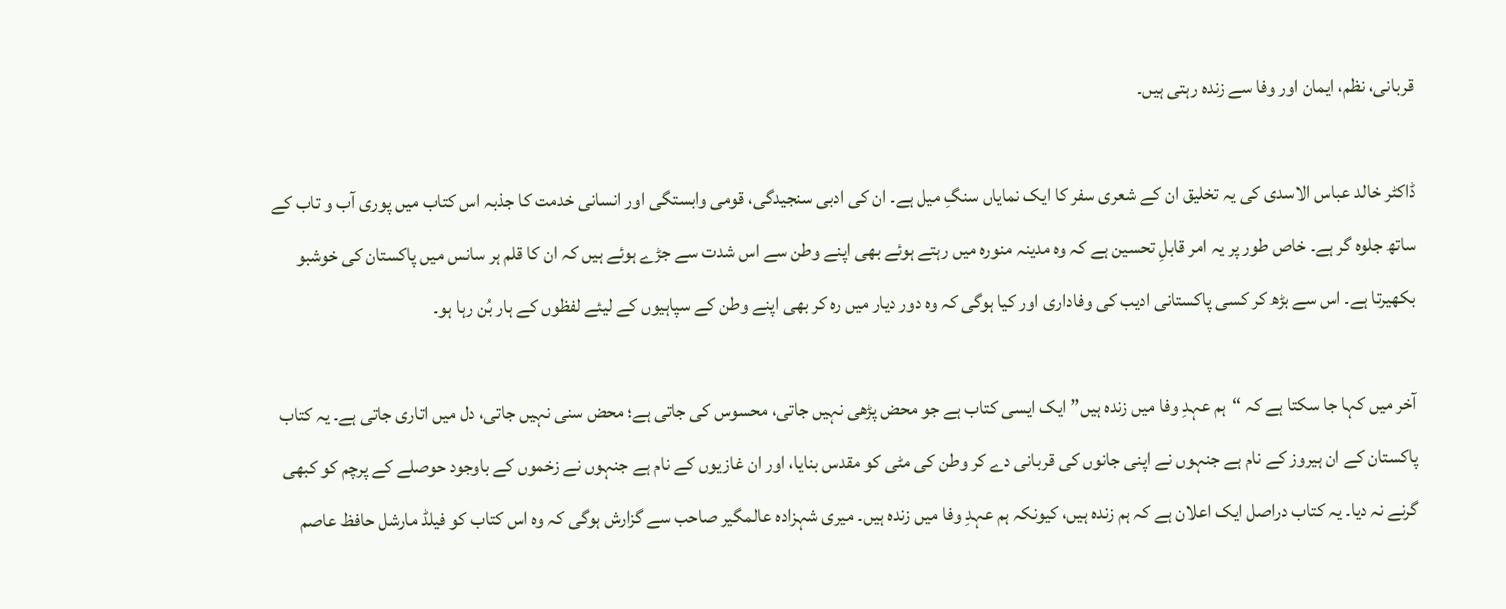قربانی، نظم، ایمان اور وفا سے زندہ رہتی ہیں۔

ڈاکٹر خالد عباس الاسدی کی یہ تخلیق ان کے شعری سفر کا ایک نمایاں سنگِ میل ہے۔ ان کی ادبی سنجیدگی، قومی وابستگی اور انسانی خدمت کا جذبہ اس کتاب میں پوری آب و تاب کے ساتھ جلوہ گر ہے۔ خاص طور پر یہ امر قابلِ تحسین ہے کہ وہ مدینہ منورہ میں رہتے ہوئے بھی اپنے وطن سے اس شدت سے جڑے ہوئے ہیں کہ ان کا قلم ہر سانس میں پاکستان کی خوشبو بکھیرتا ہے۔ اس سے بڑھ کر کسی پاکستانی ادیب کی وفاداری اور کیا ہوگی کہ وہ دور دیار میں رہ کر بھی اپنے وطن کے سپاہیوں کے لیئے لفظوں کے ہار بُن رہا ہو۔

آخر میں کہا جا سکتا ہے کہ “ہم عہدِ وفا میں زندہ ہیں” ایک ایسی کتاب ہے جو محض پڑھی نہیں جاتی، محسوس کی جاتی ہے؛ محض سنی نہیں جاتی، دل میں اتاری جاتی ہے۔ یہ کتاب پاکستان کے ان ہیروز کے نام ہے جنہوں نے اپنی جانوں کی قربانی دے کر وطن کی مٹی کو مقدس بنایا، اور ان غازیوں کے نام ہے جنہوں نے زخموں کے باوجود حوصلے کے پرچم کو کبھی گرنے نہ دیا۔ یہ کتاب دراصل ایک اعلان ہے کہ ہم زندہ ہیں، کیونکہ ہم عہدِ وفا میں زندہ ہیں۔ میری شہزادہ عالمگیر صاحب سے گزارش ہوگی کہ وہ اس کتاب کو فیلڈ مارشل حافظ عاصم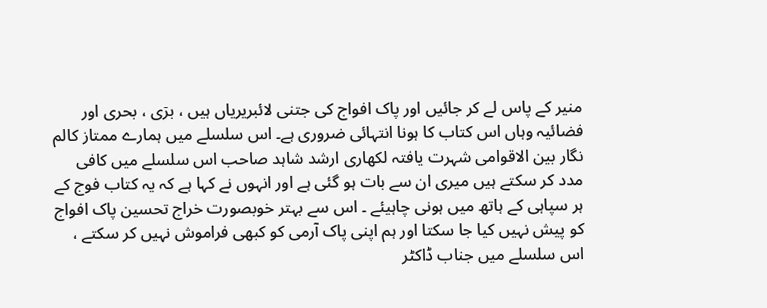منیر کے پاس لے کر جائیں اور پاک افواج کی جتنی لائبریریاں ہیں ، برٙی ، بحری اور فضائیہ وہاں اس کتاب کا ہونا انتہائی ضروری ہے۔ اس سلسلے میں ہمارے ممتاز کالم نگار بین الاقوامی شہرت یافتہ لکھاری ارشد شاہد صاحب اس سلسلے میں کافی مدد کر سکتے ہیں میری ان سے بات ہو گئی ہے اور انہوں نے کہا ہے کہ یہ کتاب فوج کے ہر سپاہی کے ہاتھ میں ہونی چاہیئے ۔ اس سے بہتر خوبصورت خراج تحسین پاک افواج کو پیش نہیں کیا جا سکتا اور ہم اپنی پاک آرمی کو کبھی فراموش نہیں کر سکتے ، اس سلسلے میں جناب ڈاکٹر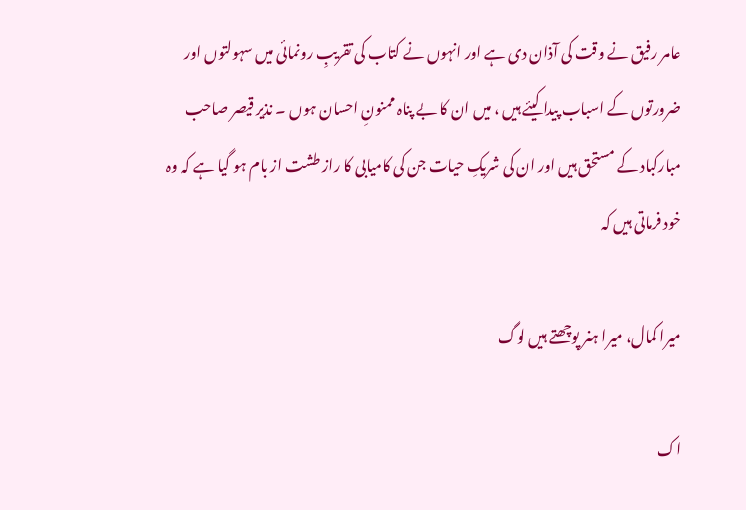عامر رفیق نے وقت کی آذان دی ہے اور انہوں نے کتاب کی تقریبِ رونمائی میں سہولتوں اور ضرورتوں کے اسباب پیدا کیئے ہیں ، میں ان کا بے پناہ ممنونِ احسان ہوں ۔ نذیر قیصر صاحب مبارکباد کے مستحق ہیں اور ان کی شریکِ حیات جن کی کامیابی کا راز طشت از بام ہو گیا ہے کہ وہ خود فرماتی ہیں کہ

میرا کمال، میرا ہنر پوچھتے ہیں لوگ

اک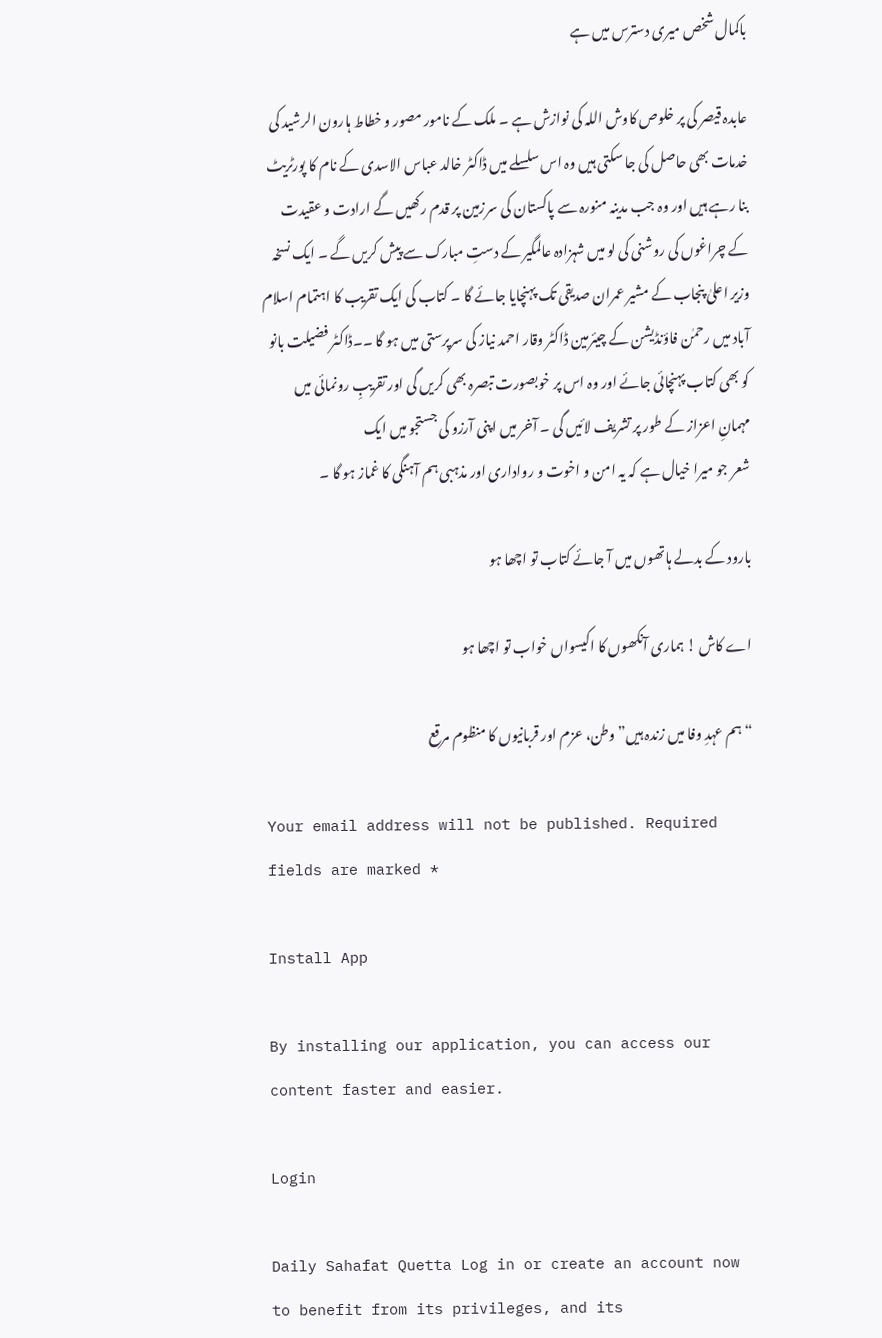باکمال شخص میری دسترس میں ہے

عابدہ قیصر کی پر خلوص کاوش اللہ کی نوازش ہے ۔ ملک کے نامور مصور و خطاط ہارون الرشید کی خدمات بھی حاصل کی جا سکتی ہیں وہ اس سلسلے میں ڈاکٹر خالد عباس الاسدی کے نام کا پورٹریٹ بنا رہے ہیں اور وہ جب مدینہ منورہ سے پاکستان کی سرزمین پر قدم رکھیں گے ارادت و عقیدت کے چراغوں کی روشنی کی لو میں شہزادہ عالمگیر کے دستِ مبارک سے پیش کریں گے ۔ ایک نسخہ وزیر اعلیٰ پنجاب کے مشیر عمران صدیقی تک پہنچایا جائے گا ۔ کتاب کی ایک تقریب کا اہتمام اسلام آباد میں رحمٰن فاؤنڈیشن کے چیئرمین ڈاکٹر وقار احمد نیاز کی سرپرستی میں ہو گا ۔۔ڈاکٹر فضیلت بانو کو بھی کتاب پہنچائی جائے اور وہ اس پر خوبصورت تبصرہ بھی کریں گی اور تقریبِ رونمائی میں مہمانِ اعزاز کے طور پر تشریف لائیں گی ۔ آخر میں اپنی آرزو کی جستجو میں ایک
شعر جو میرا خیال ہے کہ یہ امن و اخوت و رواداری اور مذہبی ہم آہنگی کا غماز ہو گا ۔

بارود کے بدلے ہاتھوں میں آ جائے کتاب تو اچھا ہو

اے کاش ! ہماری آنکھوں کا اکیسواں خواب تو اچھا ہو

“ہم عہدِ وفا میں زندہ ہیں” وطن، عزم اور قربانیوں کا منظوم مرقع

Your email address will not be published. Required fields are marked *

Install App

By installing our application, you can access our content faster and easier.

Login

Daily Sahafat Quetta Log in or create an account now to benefit from its privileges, and its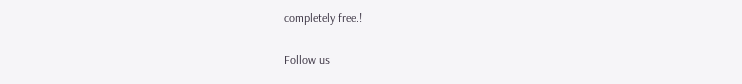completely free.!

Follow us